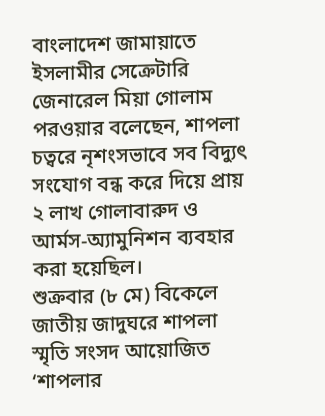বাংলাদেশ জামায়াতে ইসলামীর সেক্রেটারি জেনারেল মিয়া গোলাম পরওয়ার বলেছেন, শাপলা চত্বরে নৃশংসভাবে সব বিদ্যুৎ সংযোগ বন্ধ করে দিয়ে প্রায় ২ লাখ গোলাবারুদ ও আর্মস-অ্যামুনিশন ব্যবহার করা হয়েছিল।
শুক্রবার (৮ মে) বিকেলে জাতীয় জাদুঘরে শাপলা স্মৃতি সংসদ আয়োজিত ‘শাপলার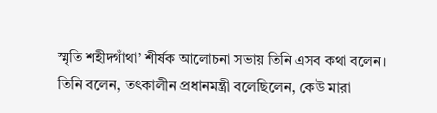স্মৃতি শহীদগাঁথা’ শীর্ষক আলোচনা সভায় তিনি এসব কথা বলেন।
তিনি বলেন, তৎকালীন প্রধানমন্ত্রী বলেছিলেন, কেউ মারা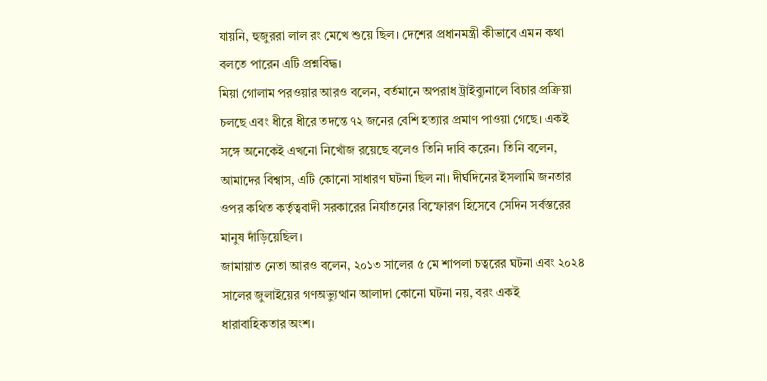যায়নি, হুজুররা লাল রং মেখে শুয়ে ছিল। দেশের প্রধানমন্ত্রী কীভাবে এমন কথা বলতে পারেন এটি প্রশ্নবিদ্ধ।
মিয়া গোলাম পরওয়ার আরও বলেন, বর্তমানে অপরাধ ট্রাইব্যুনালে বিচার প্রক্রিয়া চলছে এবং ধীরে ধীরে তদন্তে ৭২ জনের বেশি হত্যার প্রমাণ পাওয়া গেছে। একই সঙ্গে অনেকেই এখনো নিখোঁজ রয়েছে বলেও তিনি দাবি করেন। তিনি বলেন, আমাদের বিশ্বাস, এটি কোনো সাধারণ ঘটনা ছিল না। দীর্ঘদিনের ইসলামি জনতার ওপর কথিত কর্তৃত্ববাদী সরকারের নির্যাতনের বিস্ফোরণ হিসেবে সেদিন সর্বস্তরের মানুষ দাঁড়িয়েছিল।
জামায়াত নেতা আরও বলেন, ২০১৩ সালের ৫ মে শাপলা চত্বরের ঘটনা এবং ২০২৪ সালের জুলাইয়ের গণঅভ্যুত্থান আলাদা কোনো ঘটনা নয়, বরং একই ধারাবাহিকতার অংশ।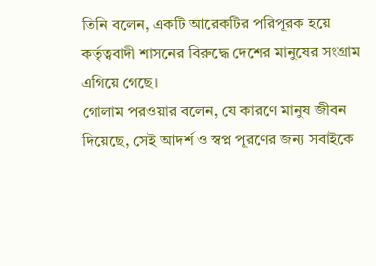তিনি বলেন, একটি আরেকটির পরিপূরক হয়ে কর্তৃত্ববাদী শাসনের বিরুদ্ধে দেশের মানুষের সংগ্রাম এগিয়ে গেছে।
গোলাম পরওয়ার বলেন, যে কারণে মানুষ জীবন দিয়েছে, সেই আদর্শ ও স্বপ্ন পূরণের জন্য সবাইকে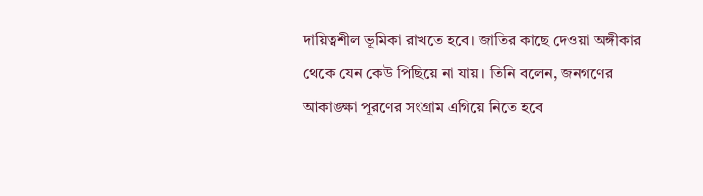দায়িত্বশীল ভূমিকা রাখতে হবে। জাতির কাছে দেওয়া অঙ্গীকার থেকে যেন কেউ পিছিয়ে না যায়। তিনি বলেন, জনগণের আকাঙ্ক্ষা পূরণের সংগ্রাম এগিয়ে নিতে হবে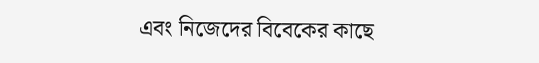এবং নিজেদের বিবেকের কাছে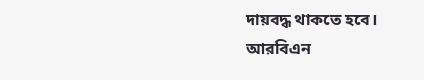দায়বদ্ধ থাকতে হবে।
আরবিএন